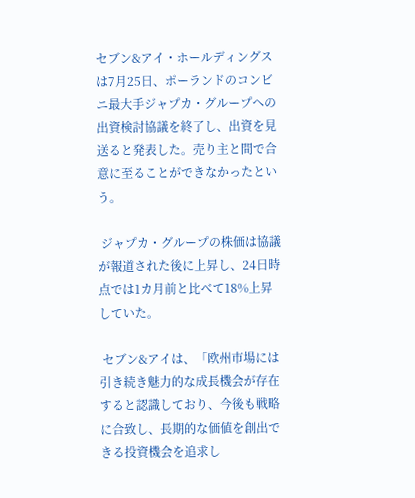セブン&アイ・ホールディングスは7月25日、ポーランドのコンビニ最大手ジャプカ・グループへの出資検討協議を終了し、出資を見送ると発表した。売り主と間で合意に至ることができなかったという。

 ジャプカ・グループの株価は協議が報道された後に上昇し、24日時点では1カ月前と比べて18%上昇していた。

 セブン&アイは、「欧州市場には引き続き魅力的な成長機会が存在すると認識しており、今後も戦略に合致し、長期的な価値を創出できる投資機会を追求し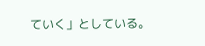ていく」としている。